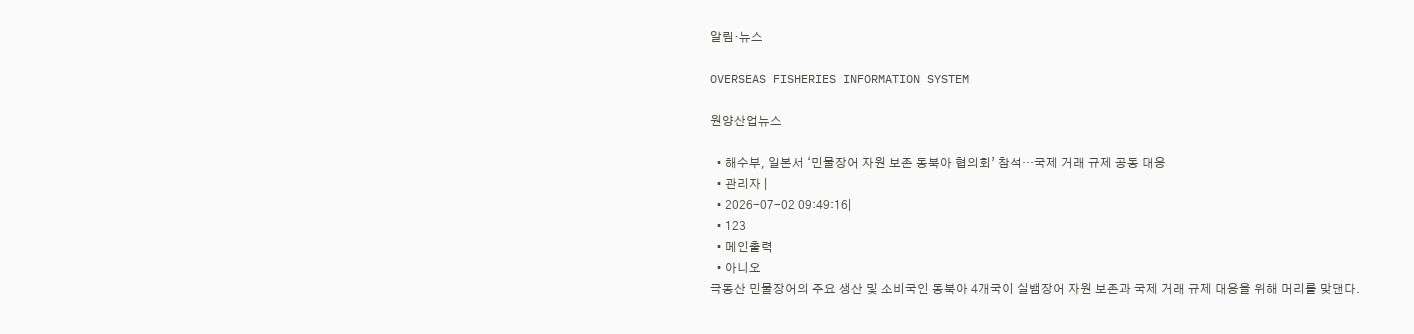알림⋅뉴스

OVERSEAS FISHERIES INFORMATION SYSTEM

원양산업뉴스

  • 해수부, 일본서 ‘민물장어 자원 보존 동북아 협의회’ 참석…국제 거래 규제 공동 대응
  • 관리자 |
  • 2026-07-02 09:49:16|
  • 123
  • 메인출력
  • 아니오
극동산 민물장어의 주요 생산 및 소비국인 동북아 4개국이 실뱀장어 자원 보존과 국제 거래 규제 대응을 위해 머리를 맞댄다.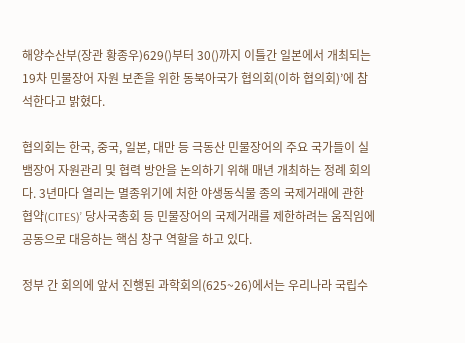해양수산부(장관 황종우)629()부터 30()까지 이틀간 일본에서 개최되는 19차 민물장어 자원 보존을 위한 동북아국가 협의회(이하 협의회)’에 참석한다고 밝혔다.

협의회는 한국, 중국, 일본, 대만 등 극동산 민물장어의 주요 국가들이 실뱀장어 자원관리 및 협력 방안을 논의하기 위해 매년 개최하는 정례 회의다. 3년마다 열리는 멸종위기에 처한 야생동식물 종의 국제거래에 관한 협약(CITES)’ 당사국총회 등 민물장어의 국제거래를 제한하려는 움직임에 공동으로 대응하는 핵심 창구 역할을 하고 있다.

정부 간 회의에 앞서 진행된 과학회의(625~26)에서는 우리나라 국립수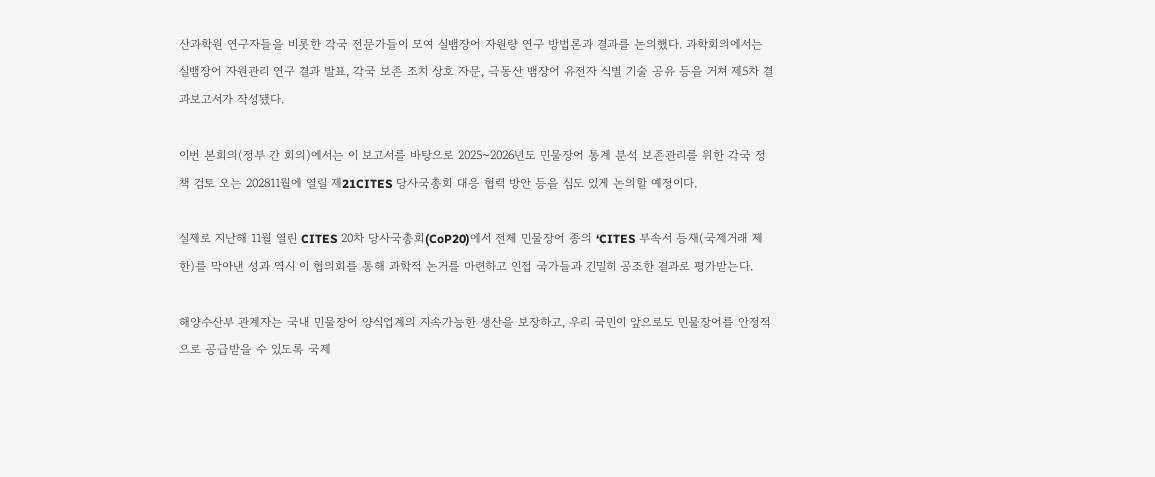산과학원 연구자들을 비롯한 각국 전문가들이 모여 실뱀장어 자원량 연구 방법론과 결과를 논의했다. 과학회의에서는 실뱀장어 자원관리 연구 결과 발표, 각국 보존 조치 상호 자문, 극동산 뱀장어 유전자 식별 기술 공유 등을 거쳐 제5차 결과보고서가 작성됐다.

이번 본회의(정부 간 회의)에서는 이 보고서를 바탕으로 2025~2026년도 민물장어 통계 분석 보존관리를 위한 각국 정책 검토 오는 202811월에 열릴 제21CITES 당사국총회 대응 협력 방안 등을 심도 있게 논의할 예정이다.

실제로 지난해 11월 열린 CITES 20차 당사국총회(CoP20)에서 전체 민물장어 종의 ‘CITES 부속서 등재(국제거래 제한)를 막아낸 성과 역시 이 협의회를 통해 과학적 논거를 마련하고 인접 국가들과 긴밀히 공조한 결과로 평가받는다.

해양수산부 관계자는 국내 민물장어 양식업계의 지속가능한 생산을 보장하고, 우리 국민이 앞으로도 민물장어를 안정적으로 공급받을 수 있도록 국제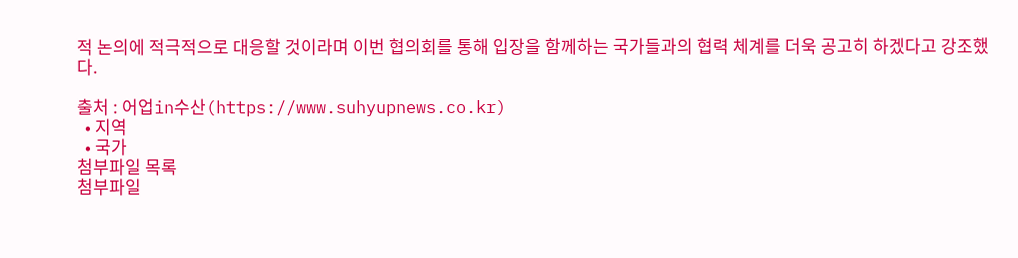적 논의에 적극적으로 대응할 것이라며 이번 협의회를 통해 입장을 함께하는 국가들과의 협력 체계를 더욱 공고히 하겠다고 강조했다.

출처 : 어업in수산(https://www.suhyupnews.co.kr)
  • 지역
  • 국가
첨부파일 목록
첨부파일